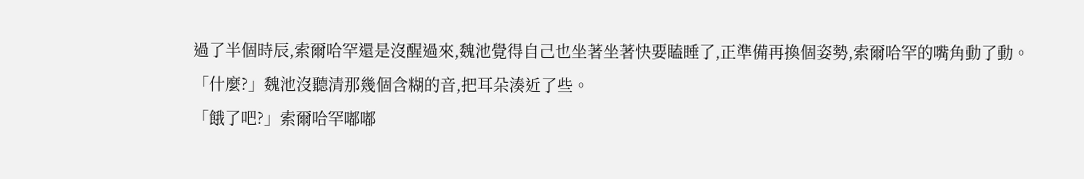過了半個時辰,索爾哈罕還是沒醒過來,魏池覺得自己也坐著坐著快要瞌睡了,正準備再換個姿勢,索爾哈罕的嘴角動了動。
「什麼?」魏池沒聽清那幾個含糊的音,把耳朵湊近了些。
「餓了吧?」索爾哈罕嘟嘟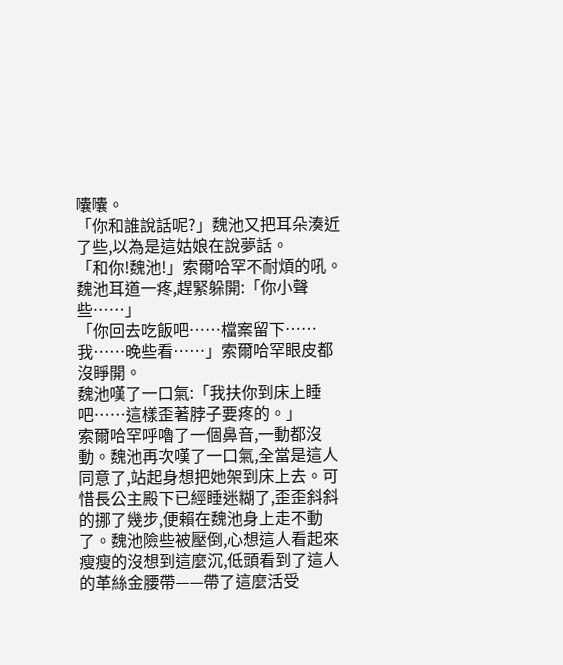囔囔。
「你和誰說話呢?」魏池又把耳朵湊近了些,以為是這姑娘在說夢話。
「和你!魏池!」索爾哈罕不耐煩的吼。
魏池耳道一疼,趕緊躲開:「你小聲些……」
「你回去吃飯吧……檔案留下……我……晚些看……」索爾哈罕眼皮都沒睜開。
魏池嘆了一口氣:「我扶你到床上睡吧……這樣歪著脖子要疼的。」
索爾哈罕呼嚕了一個鼻音,一動都沒動。魏池再次嘆了一口氣,全當是這人同意了,站起身想把她架到床上去。可惜長公主殿下已經睡迷糊了,歪歪斜斜的挪了幾步,便賴在魏池身上走不動了。魏池險些被壓倒,心想這人看起來瘦瘦的沒想到這麼沉,低頭看到了這人的革絲金腰帶——帶了這麼活受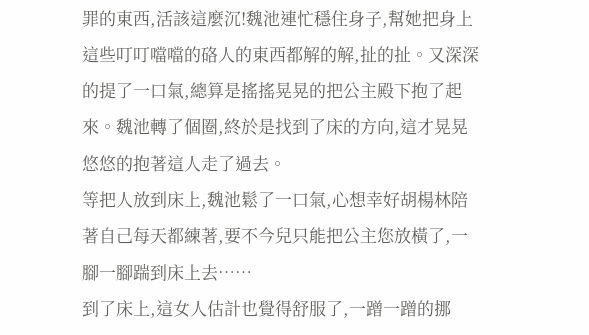罪的東西,活該這麼沉!魏池連忙穩住身子,幫她把身上這些叮叮噹噹的硌人的東西都解的解,扯的扯。又深深的提了一口氣,總算是搖搖晃晃的把公主殿下抱了起來。魏池轉了個圈,終於是找到了床的方向,這才晃晃悠悠的抱著這人走了過去。
等把人放到床上,魏池鬆了一口氣,心想幸好胡楊林陪著自己每天都練著,要不今兒只能把公主您放橫了,一腳一腳踹到床上去……
到了床上,這女人估計也覺得舒服了,一蹭一蹭的挪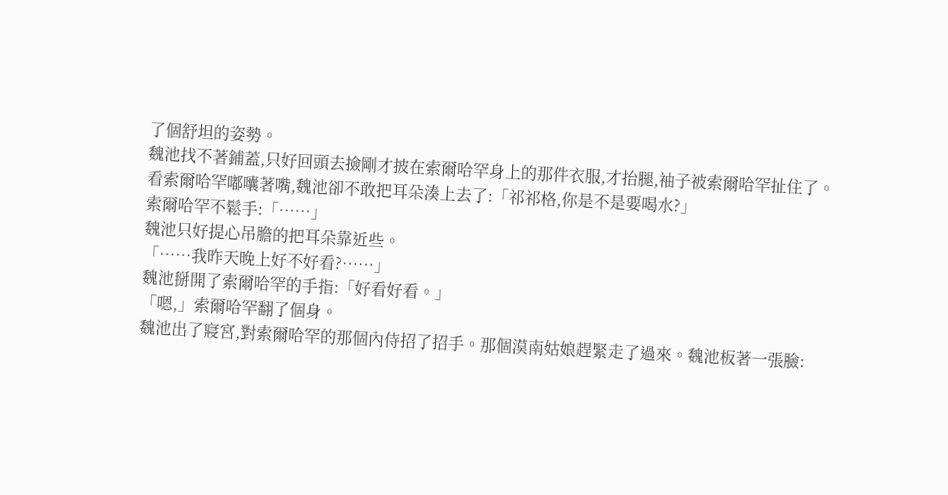了個舒坦的姿勢。
魏池找不著鋪蓋,只好回頭去撿剛才披在索爾哈罕身上的那件衣服,才抬腿,袖子被索爾哈罕扯住了。
看索爾哈罕嘟囔著嘴,魏池卻不敢把耳朵湊上去了:「祁祁格,你是不是要喝水?」
索爾哈罕不鬆手:「……」
魏池只好提心吊膽的把耳朵靠近些。
「……我昨天晚上好不好看?……」
魏池掰開了索爾哈罕的手指:「好看好看。」
「嗯,」索爾哈罕翻了個身。
魏池出了寢宮,對索爾哈罕的那個內侍招了招手。那個漠南姑娘趕緊走了過來。魏池板著一張臉: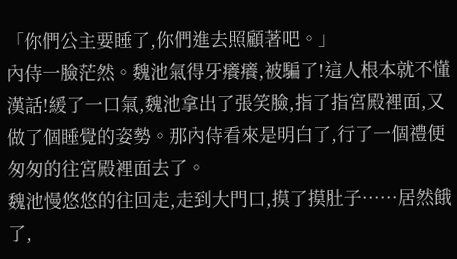「你們公主要睡了,你們進去照顧著吧。」
內侍一臉茫然。魏池氣得牙癢癢,被騙了!這人根本就不懂漢話!緩了一口氣,魏池拿出了張笑臉,指了指宮殿裡面,又做了個睡覺的姿勢。那內侍看來是明白了,行了一個禮便匆匆的往宮殿裡面去了。
魏池慢悠悠的往回走,走到大門口,摸了摸肚子……居然餓了,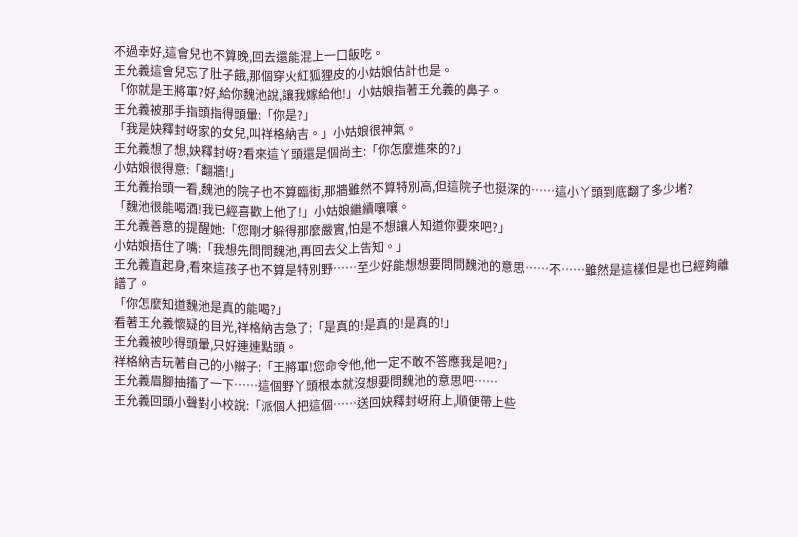不過幸好,這會兒也不算晚,回去還能混上一口飯吃。
王允義這會兒忘了肚子餓,那個穿火紅狐狸皮的小姑娘估計也是。
「你就是王將軍?好,給你魏池說,讓我嫁給他!」小姑娘指著王允義的鼻子。
王允義被那手指頭指得頭暈:「你是?」
「我是妜釋封岈家的女兒,叫祥格納吉。」小姑娘很神氣。
王允義想了想,妜釋封岈?看來這丫頭還是個尚主:「你怎麼進來的?」
小姑娘很得意:「翻牆!」
王允義抬頭一看,魏池的院子也不算臨街,那牆雖然不算特別高,但這院子也挺深的……這小丫頭到底翻了多少堵?
「魏池很能喝酒!我已經喜歡上他了!」小姑娘繼續嚷嚷。
王允義善意的提醒她:「您剛才躲得那麼嚴實,怕是不想讓人知道你要來吧?」
小姑娘捂住了嘴:「我想先問問魏池,再回去父上告知。」
王允義直起身,看來這孩子也不算是特別野……至少好能想想要問問魏池的意思……不……雖然是這樣但是也已經夠離譜了。
「你怎麼知道魏池是真的能喝?」
看著王允義懷疑的目光,祥格納吉急了:「是真的!是真的!是真的!」
王允義被吵得頭暈,只好連連點頭。
祥格納吉玩著自己的小辮子:「王將軍!您命令他,他一定不敢不答應我是吧?」
王允義眉腳抽搐了一下……這個野丫頭根本就沒想要問魏池的意思吧……
王允義回頭小聲對小校說:「派個人把這個……送回妜釋封岈府上,順便帶上些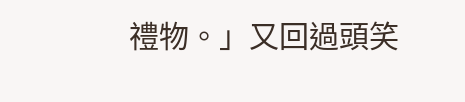禮物。」又回過頭笑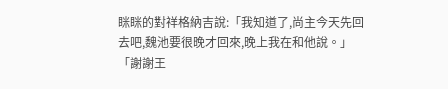眯眯的對祥格納吉說:「我知道了,尚主今天先回去吧,魏池要很晚才回來,晚上我在和他說。」
「謝謝王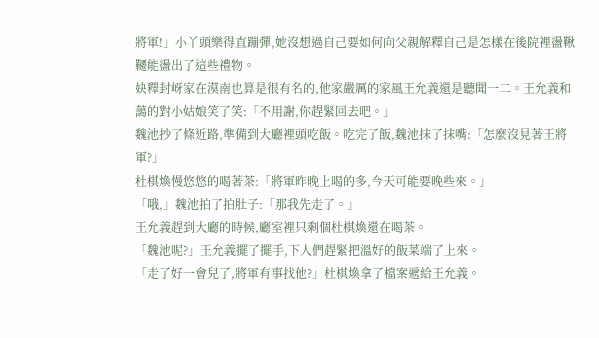將軍!」小丫頭樂得直蹦彈,她沒想過自己要如何向父親解釋自己是怎樣在後院裡盪鞦韆能盪出了這些禮物。
妜釋封岈家在漠南也算是很有名的,他家嚴厲的家風王允義還是聽聞一二。王允義和藹的對小姑娘笑了笑:「不用謝,你趕緊回去吧。」
魏池抄了條近路,準備到大廳裡頭吃飯。吃完了飯,魏池抹了抹嘴:「怎麼沒見著王將軍?」
杜棋煥慢悠悠的喝著茶:「將軍昨晚上喝的多,今天可能要晚些來。」
「哦,」魏池拍了拍肚子:「那我先走了。」
王允義趕到大廳的時候,廳室裡只剩個杜棋煥還在喝茶。
「魏池呢?」王允義擺了擺手,下人們趕緊把溫好的飯菜端了上來。
「走了好一會兒了,將軍有事找他?」杜棋煥拿了檔案遞給王允義。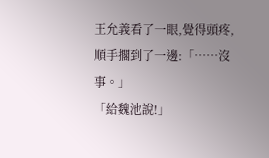王允義看了一眼,覺得頭疼,順手擱到了一邊:「……沒事。」
「給魏池說!」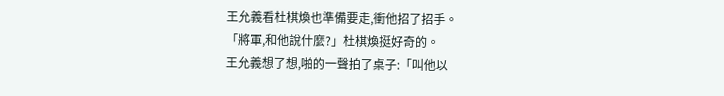王允義看杜棋煥也準備要走,衝他招了招手。
「將軍,和他說什麼?」杜棋煥挺好奇的。
王允義想了想,啪的一聲拍了桌子:「叫他以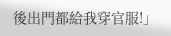後出門都給我穿官服!」